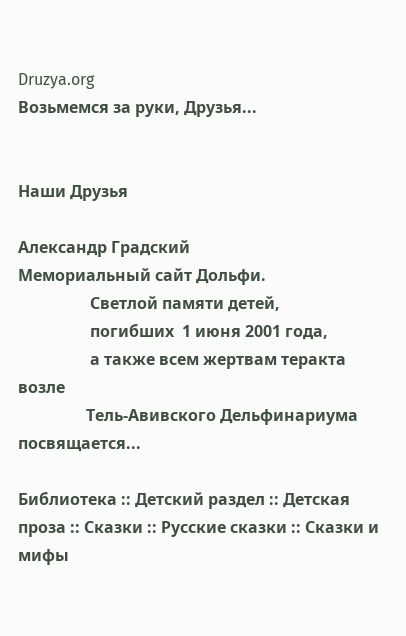Druzya.org
Возьмемся за руки, Друзья...


Наши Друзья

Александр Градский
Мемориальный сайт Дольфи.
                  Светлой памяти детей,
                  погибших  1 июня 2001 года,
                  а также всем жертвам теракта возле
                 Тель-Авивского Дельфинариума посвящается...

Библиотека :: Детский раздел :: Детская проза :: Сказки :: Русские сказки :: Сказки и мифы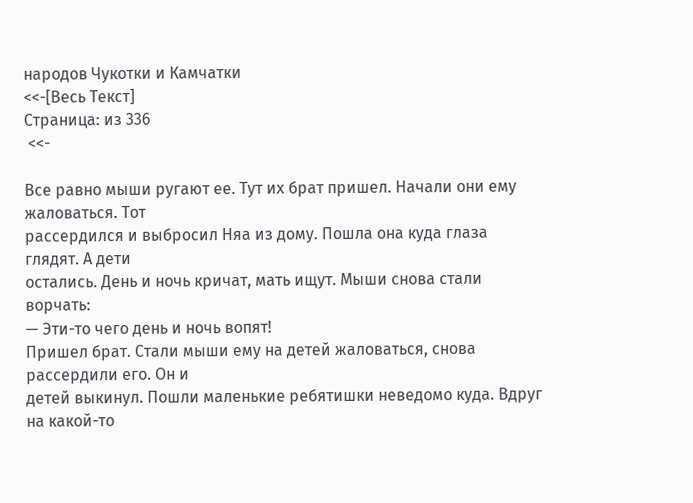народов Чукотки и Камчатки
<<-[Весь Текст]
Страница: из 336
 <<-

Все равно мыши ругают ее. Тут их брат пришел. Начали они ему жаловаться. Тот
рассердился и выбросил Няа из дому. Пошла она куда глаза глядят. А дети
остались. День и ночь кричат, мать ищут. Мыши снова стали ворчать:
— Эти-то чего день и ночь вопят!
Пришел брат. Стали мыши ему на детей жаловаться, снова рассердили его. Он и
детей выкинул. Пошли маленькие ребятишки неведомо куда. Вдруг на какой-то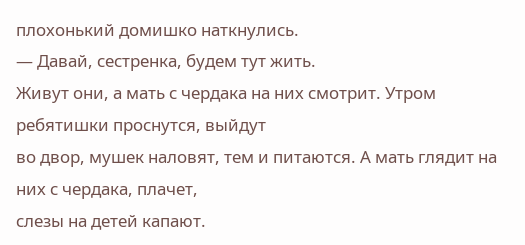плохонький домишко наткнулись.
— Давай, сестренка, будем тут жить.
Живут они, а мать с чердака на них смотрит. Утром ребятишки проснутся, выйдут
во двор, мушек наловят, тем и питаются. А мать глядит на них с чердака, плачет,
слезы на детей капают.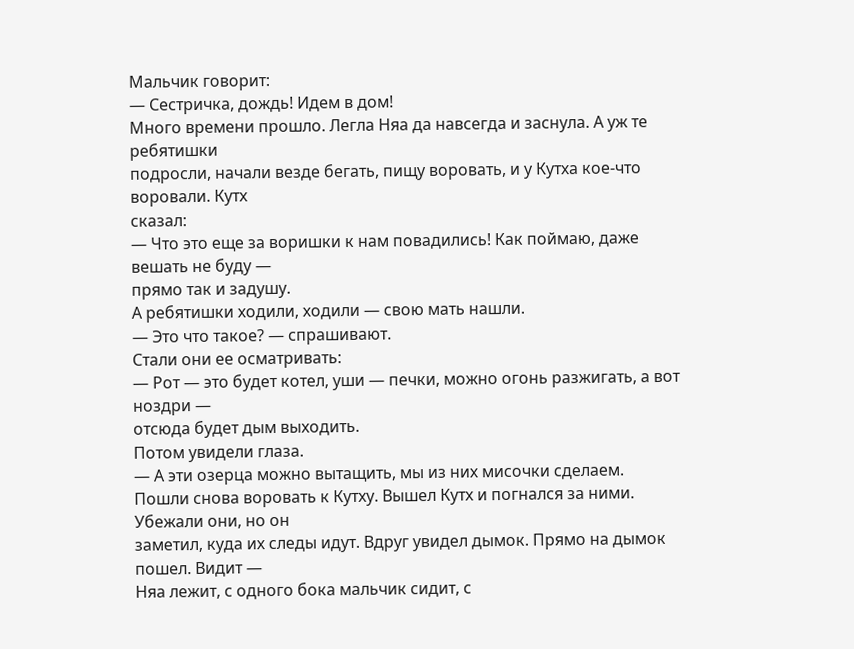Мальчик говорит:
— Сестричка, дождь! Идем в дом!
Много времени прошло. Легла Няа да навсегда и заснула. А уж те ребятишки
подросли, начали везде бегать, пищу воровать, и у Кутха кое-что воровали. Кутх
сказал:
— Что это еще за воришки к нам повадились! Как поймаю, даже вешать не буду —
прямо так и задушу.
А ребятишки ходили, ходили — свою мать нашли.
— Это что такое? — спрашивают.
Стали они ее осматривать:
— Рот — это будет котел, уши — печки, можно огонь разжигать, а вот ноздри —
отсюда будет дым выходить.
Потом увидели глаза.
— А эти озерца можно вытащить, мы из них мисочки сделаем.
Пошли снова воровать к Кутху. Вышел Кутх и погнался за ними. Убежали они, но он
заметил, куда их следы идут. Вдруг увидел дымок. Прямо на дымок пошел. Видит —
Няа лежит, с одного бока мальчик сидит, с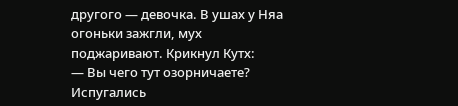другого — девочка. В ушах у Няа
огоньки зажгли, мух поджаривают. Крикнул Кутх:
— Вы чего тут озорничаете?
Испугались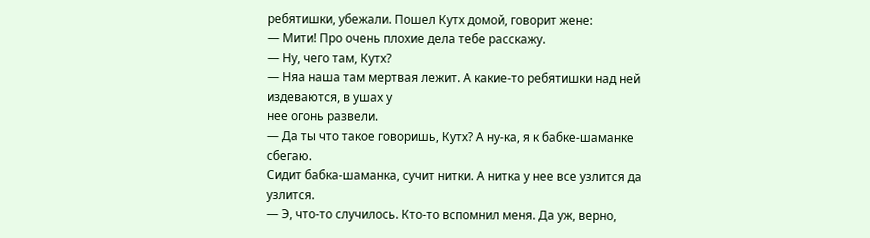ребятишки, убежали. Пошел Кутх домой, говорит жене:
— Мити! Про очень плохие дела тебе расскажу.
— Ну, чего там, Кутх?
— Няа наша там мертвая лежит. А какие-то ребятишки над ней издеваются, в ушах у
нее огонь развели.
— Да ты что такое говоришь, Кутх? А ну-ка, я к бабке-шаманке сбегаю.
Сидит бабка-шаманка, сучит нитки. А нитка у нее все узлится да узлится.
— Э, что-то случилось. Кто-то вспомнил меня. Да уж, верно,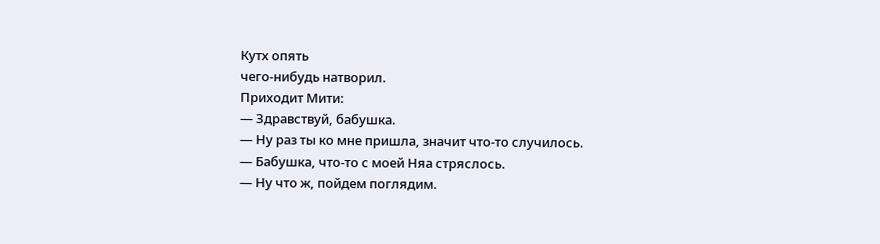Кутх опять
чего-нибудь натворил.
Приходит Мити:
— Здравствуй, бабушка.
— Ну раз ты ко мне пришла, значит что-то случилось.
— Бабушка, что-то с моей Няа стряслось.
— Ну что ж, пойдем поглядим.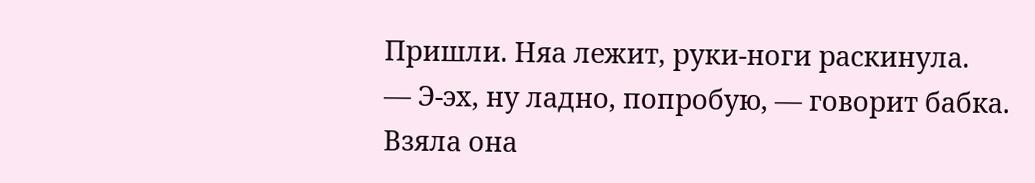Пришли. Няа лежит, руки-ноги раскинула.
— Э-эх, ну ладно, попробую, — говорит бабка.
Взяла она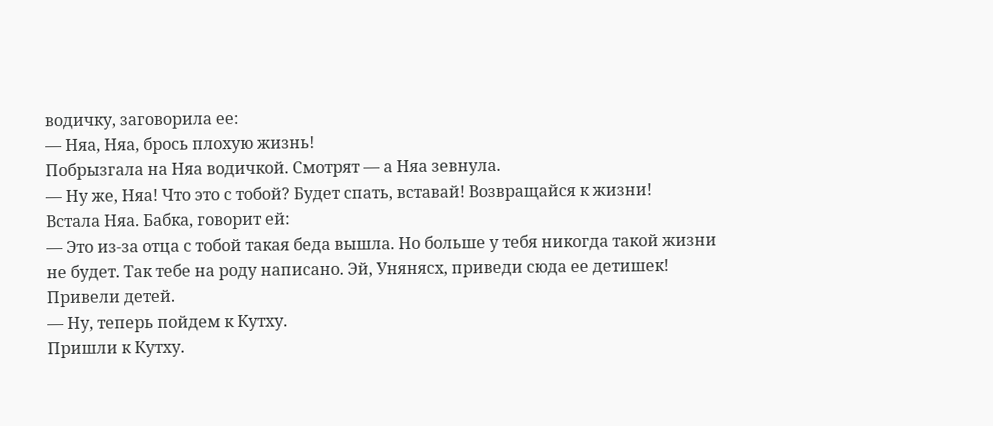водичку, заговорила ее:
— Няа, Няа, брось плохую жизнь!
Побрызгала на Няа водичкой. Смотрят — а Няа зевнула.
— Ну же, Няа! Что это с тобой? Будет спать, вставай! Возвращайся к жизни!
Встала Няа. Бабка, говорит ей:
— Это из-за отца с тобой такая беда вышла. Но больше у тебя никогда такой жизни
не будет. Так тебе на роду написано. Эй, Унянясх, приведи сюда ее детишек!
Привели детей.
— Ну, теперь пойдем к Кутху.
Пришли к Кутху.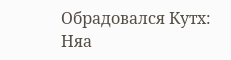Обрадовался Кутх: Няа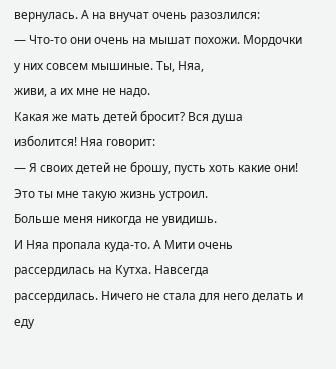вернулась. А на внучат очень разозлился:
— Что-то они очень на мышат похожи. Мордочки у них совсем мышиные. Ты, Няа,
живи, а их мне не надо.
Какая же мать детей бросит? Вся душа изболится! Няа говорит:
— Я своих детей не брошу, пусть хоть какие они! Это ты мне такую жизнь устроил.
Больше меня никогда не увидишь.
И Няа пропала куда-то. А Мити очень рассердилась на Кутха. Навсегда
рассердилась. Ничего не стала для него делать и еду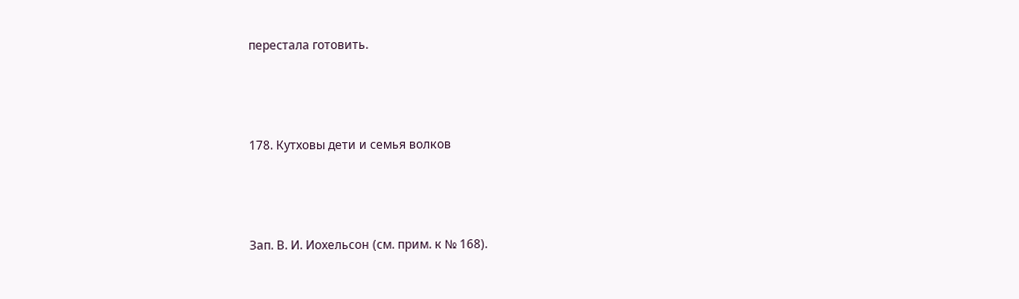перестала готовить.




178. Кутховы дети и семья волков




Зап. В. И. Иохельсон (см. прим. к № 168).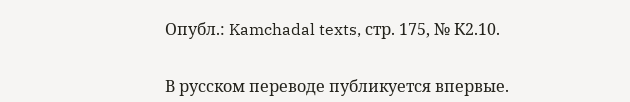Опубл.: Kamchadal texts, стр. 175, № К2.10.


В русском переводе публикуется впервые.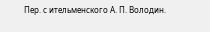Пер. с ительменского А. П. Володин.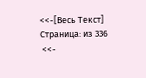<<-[Весь Текст]
Страница: из 336
 <<-